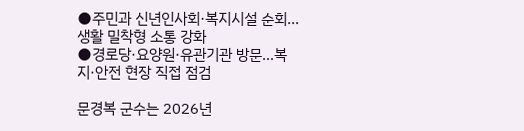●주민과 신년인사회·복지시설 순회…생활 밀착형 소통 강화
●경로당·요양원·유관기관 방문…복지·안전 현장 직접 점검

문경복 군수는 2026년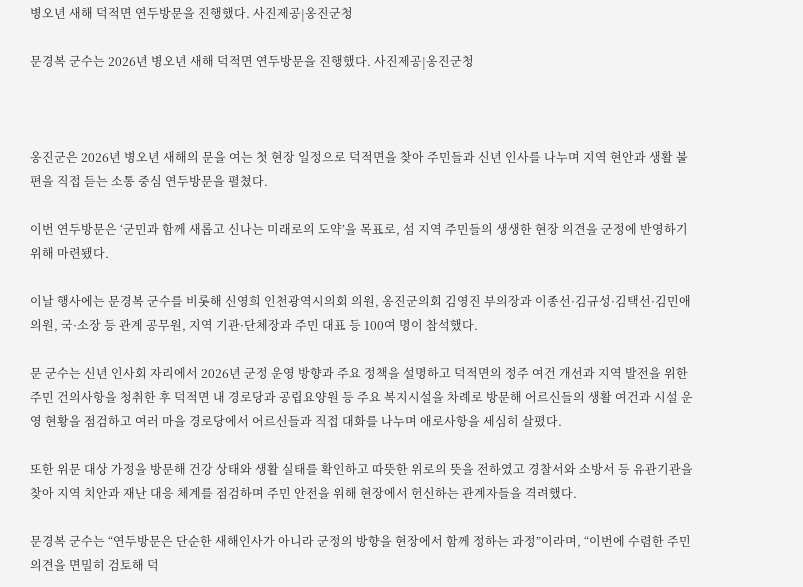병오년 새해 덕적면 연두방문을 진행했다. 사진제공|옹진군청

문경복 군수는 2026년 병오년 새해 덕적면 연두방문을 진행했다. 사진제공|옹진군청



옹진군은 2026년 병오년 새해의 문을 여는 첫 현장 일정으로 덕적면을 찾아 주민들과 신년 인사를 나누며 지역 현안과 생활 불편을 직접 듣는 소통 중심 연두방문을 펼쳤다.

이번 연두방문은 ‘군민과 함께 새롭고 신나는 미래로의 도약’을 목표로, 섬 지역 주민들의 생생한 현장 의견을 군정에 반영하기 위해 마련됐다.

이날 행사에는 문경복 군수를 비롯해 신영희 인천광역시의회 의원, 옹진군의회 김영진 부의장과 이종선·김규성·김택선·김민애 의원, 국·소장 등 관계 공무원, 지역 기관·단체장과 주민 대표 등 100여 명이 참석했다.

문 군수는 신년 인사회 자리에서 2026년 군정 운영 방향과 주요 정책을 설명하고 덕적면의 정주 여건 개선과 지역 발전을 위한 주민 건의사항을 청취한 후 덕적면 내 경로당과 공립요양원 등 주요 복지시설을 차례로 방문해 어르신들의 생활 여건과 시설 운영 현황을 점검하고 여러 마을 경로당에서 어르신들과 직접 대화를 나누며 애로사항을 세심히 살폈다.

또한 위문 대상 가정을 방문해 건강 상태와 생활 실태를 확인하고 따뜻한 위로의 뜻을 전하였고 경찰서와 소방서 등 유관기관을 찾아 지역 치안과 재난 대응 체계를 점검하며 주민 안전을 위해 현장에서 헌신하는 관계자들을 격려했다.

문경복 군수는 “연두방문은 단순한 새해인사가 아니라 군정의 방향을 현장에서 함께 정하는 과정”이라며, “이번에 수렴한 주민 의견을 면밀히 검토해 덕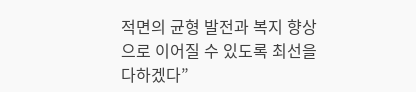적면의 균형 발전과 복지 향상으로 이어질 수 있도록 최선을 다하겠다”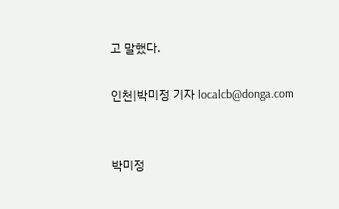고 말했다.

인천|박미정 기자 localcb@donga.com


박미정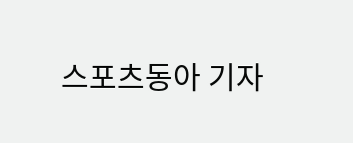스포츠동아 기자